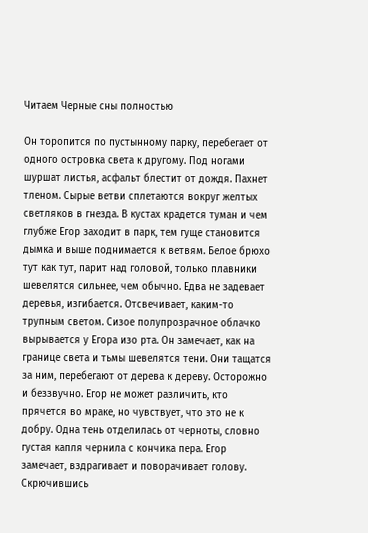Читаем Черные сны полностью

Он торопится по пустынному парку, перебегает от одного островка света к другому. Под ногами шуршат листья, асфальт блестит от дождя. Пахнет тленом. Сырые ветви сплетаются вокруг желтых светляков в гнезда. В кустах крадется туман и чем глубже Егор заходит в парк, тем гуще становится дымка и выше поднимается к ветвям. Белое брюхо тут как тут, парит над головой, только плавники шевелятся сильнее, чем обычно. Едва не задевает деревья, изгибается. Отсвечивает, каким-то трупным светом. Сизое полупрозрачное облачко вырывается у Егора изо рта. Он замечает, как на границе света и тьмы шевелятся тени. Они тащатся за ним, перебегают от дерева к дереву. Осторожно и беззвучно. Егор не может различить, кто прячется во мраке, но чувствует, что это не к добру. Одна тень отделилась от черноты, словно густая капля чернила с кончика пера. Егор замечает, вздрагивает и поворачивает голову. Скрючившись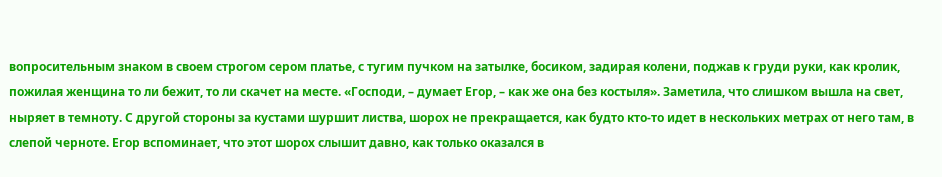вопросительным знаком в своем строгом сером платье, с тугим пучком на затылке, босиком, задирая колени, поджав к груди руки, как кролик, пожилая женщина то ли бежит, то ли скачет на месте. «Господи, – думает Егор, – как же она без костыля». Заметила, что слишком вышла на свет, ныряет в темноту. С другой стороны за кустами шуршит листва, шорох не прекращается, как будто кто-то идет в нескольких метрах от него там, в слепой черноте. Егор вспоминает, что этот шорох слышит давно, как только оказался в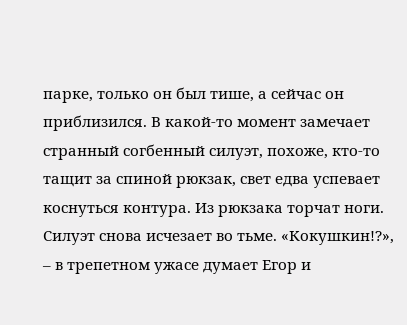парке, только он был тише, а сейчас он приблизился. В какой-то момент замечает странный согбенный силуэт, похоже, кто-то тащит за спиной рюкзак, свет едва успевает коснуться контура. Из рюкзака торчат ноги. Силуэт снова исчезает во тьме. «Кокушкин!?», – в трепетном ужасе думает Егор и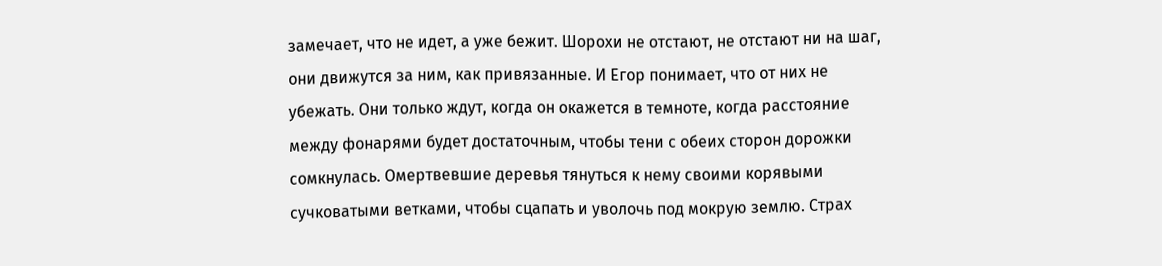замечает, что не идет, а уже бежит. Шорохи не отстают, не отстают ни на шаг, они движутся за ним, как привязанные. И Егор понимает, что от них не убежать. Они только ждут, когда он окажется в темноте, когда расстояние между фонарями будет достаточным, чтобы тени с обеих сторон дорожки сомкнулась. Омертвевшие деревья тянуться к нему своими корявыми сучковатыми ветками, чтобы сцапать и уволочь под мокрую землю. Страх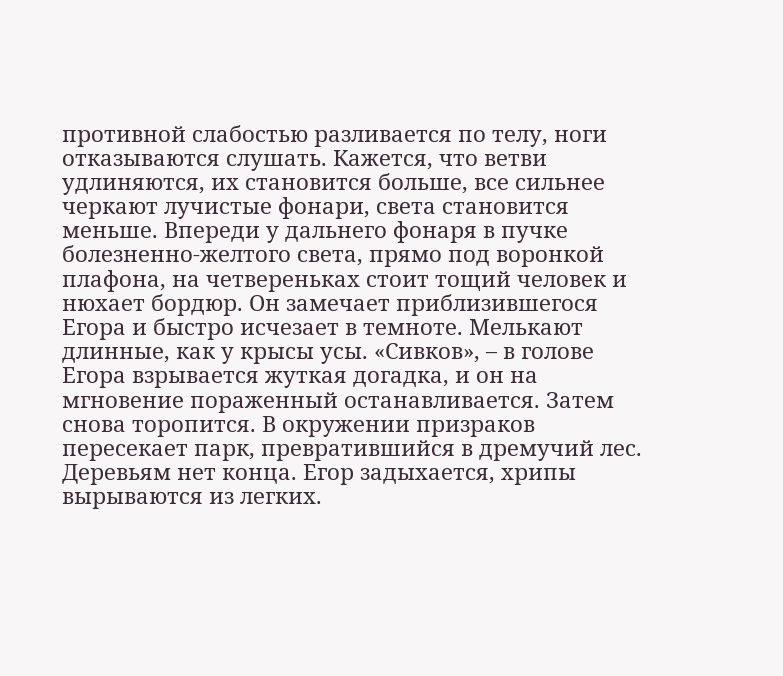противной слабостью разливается по телу, ноги отказываются слушать. Кажется, что ветви удлиняются, их становится больше, все сильнее черкают лучистые фонари, света становится меньше. Впереди у дальнего фонаря в пучке болезненно-желтого света, прямо под воронкой плафона, на четвереньках стоит тощий человек и нюхает бордюр. Он замечает приблизившегося Егора и быстро исчезает в темноте. Мелькают длинные, как у крысы усы. «Сивков», – в голове Егора взрывается жуткая догадка, и он на мгновение пораженный останавливается. Затем снова торопится. В окружении призраков пересекает парк, превратившийся в дремучий лес. Деревьям нет конца. Егор задыхается, хрипы вырываются из легких.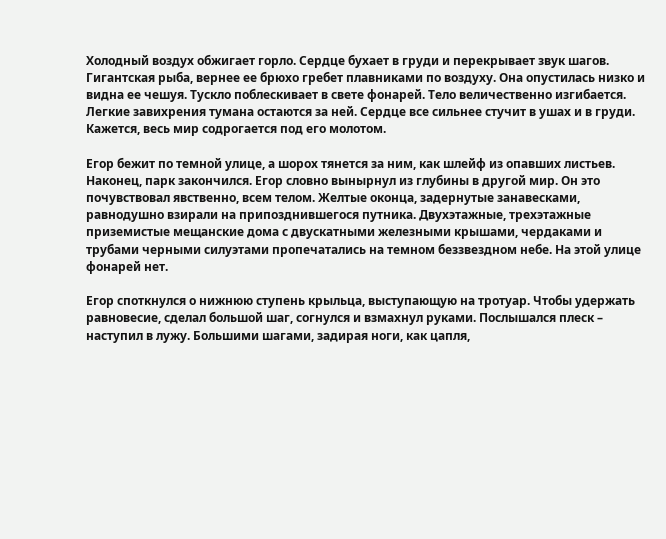Холодный воздух обжигает горло. Сердце бухает в груди и перекрывает звук шагов. Гигантская рыба, вернее ее брюхо гребет плавниками по воздуху. Она опустилась низко и видна ее чешуя. Тускло поблескивает в свете фонарей. Тело величественно изгибается. Легкие завихрения тумана остаются за ней. Сердце все сильнее стучит в ушах и в груди. Кажется, весь мир содрогается под его молотом.

Егор бежит по темной улице, а шорох тянется за ним, как шлейф из опавших листьев. Наконец, парк закончился. Егор словно вынырнул из глубины в другой мир. Он это почувствовал явственно, всем телом. Желтые оконца, задернутые занавесками, равнодушно взирали на припозднившегося путника. Двухэтажные, трехэтажные приземистые мещанские дома с двускатными железными крышами, чердаками и трубами черными силуэтами пропечатались на темном беззвездном небе. На этой улице фонарей нет.

Егор споткнулся о нижнюю ступень крыльца, выступающую на тротуар. Чтобы удержать равновесие, сделал большой шаг, согнулся и взмахнул руками. Послышался плеск – наступил в лужу. Большими шагами, задирая ноги, как цапля,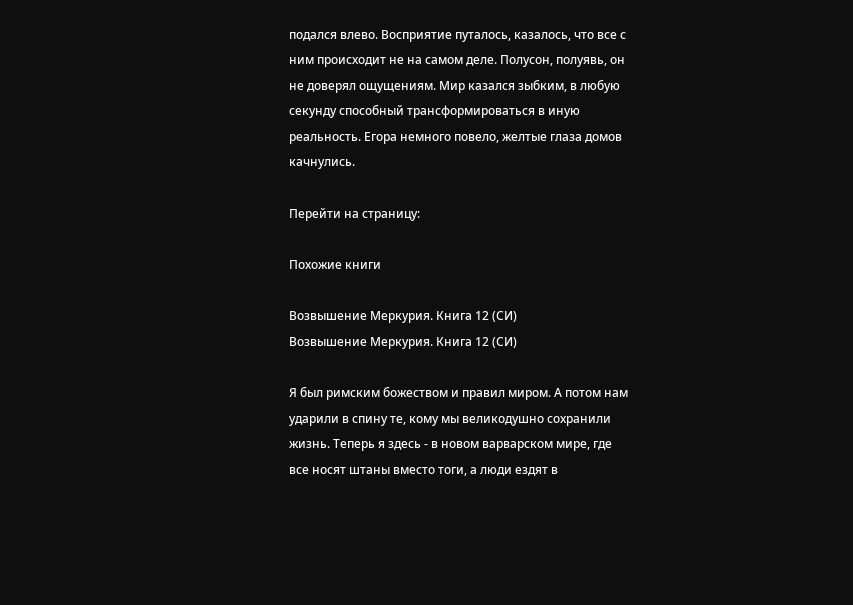подался влево. Восприятие путалось, казалось, что все с ним происходит не на самом деле. Полусон, полуявь, он не доверял ощущениям. Мир казался зыбким, в любую секунду способный трансформироваться в иную реальность. Егора немного повело, желтые глаза домов качнулись.

Перейти на страницу:

Похожие книги

Возвышение Меркурия. Книга 12 (СИ)
Возвышение Меркурия. Книга 12 (СИ)

Я был римским божеством и правил миром. А потом нам ударили в спину те, кому мы великодушно сохранили жизнь. Теперь я здесь - в новом варварском мире, где все носят штаны вместо тоги, а люди ездят в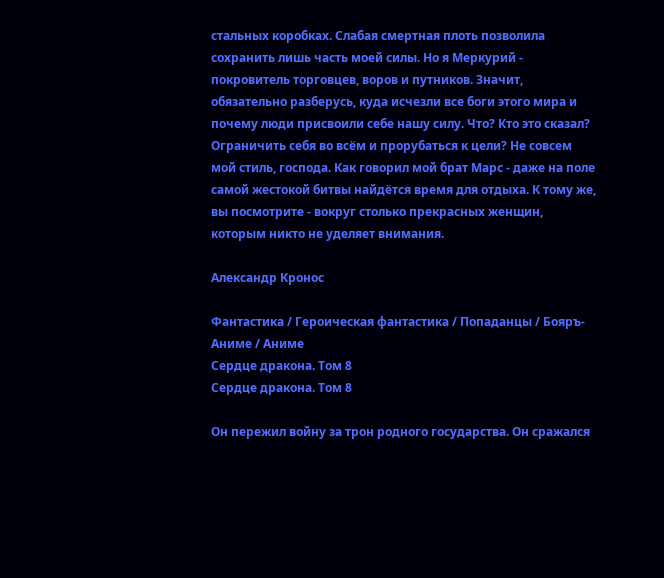стальных коробках. Слабая смертная плоть позволила сохранить лишь часть моей силы. Но я Меркурий - покровитель торговцев, воров и путников. Значит, обязательно разберусь, куда исчезли все боги этого мира и почему люди присвоили себе нашу силу. Что? Кто это сказал? Ограничить себя во всём и прорубаться к цели? Не совсем мой стиль, господа. Как говорил мой брат Марс - даже на поле самой жестокой битвы найдётся время для отдыха. К тому же, вы посмотрите - вокруг столько прекрасных женщин, которым никто не уделяет внимания.

Александр Кронос

Фантастика / Героическая фантастика / Попаданцы / Бояръ-Аниме / Аниме
Сердце дракона. Том 8
Сердце дракона. Том 8

Он пережил войну за трон родного государства. Он сражался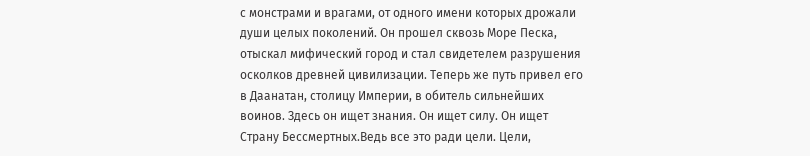с монстрами и врагами, от одного имени которых дрожали души целых поколений. Он прошел сквозь Море Песка, отыскал мифический город и стал свидетелем разрушения осколков древней цивилизации. Теперь же путь привел его в Даанатан, столицу Империи, в обитель сильнейших воинов. Здесь он ищет знания. Он ищет силу. Он ищет Страну Бессмертных.Ведь все это ради цели. Цели,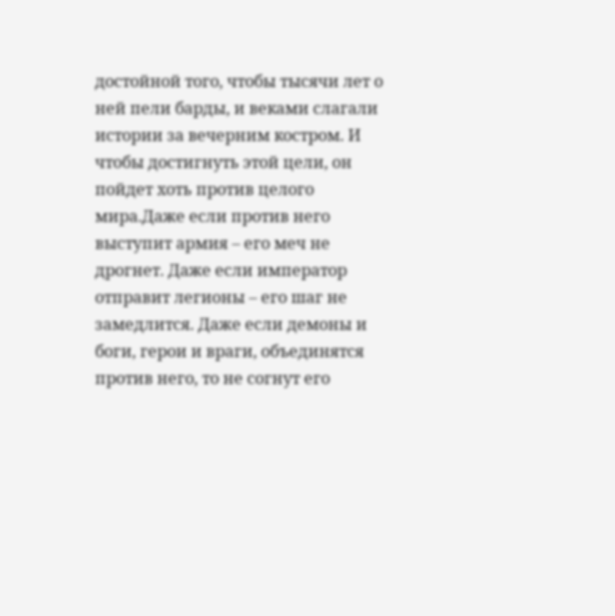достойной того, чтобы тысячи лет о ней пели барды, и веками слагали истории за вечерним костром. И чтобы достигнуть этой цели, он пойдет хоть против целого мира.Даже если против него выступит армия – его меч не дрогнет. Даже если император отправит легионы – его шаг не замедлится. Даже если демоны и боги, герои и враги, объединятся против него, то не согнут его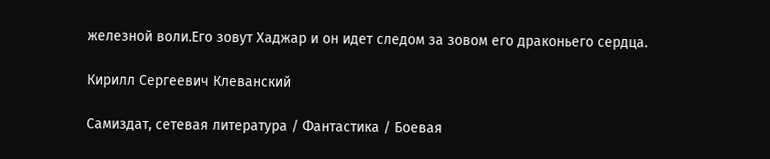железной воли.Его зовут Хаджар и он идет следом за зовом его драконьего сердца.

Кирилл Сергеевич Клеванский

Самиздат, сетевая литература / Фантастика / Боевая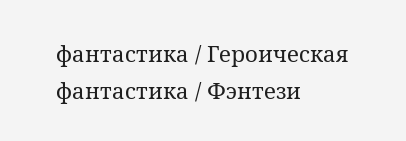фантастика / Героическая фантастика / Фэнтези